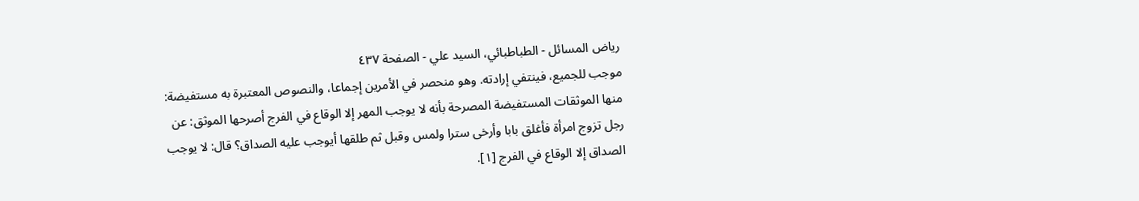رياض المسائل - الطباطبائي، السيد علي - الصفحة ٤٣٧
موجب للجميع، فينتفي إرادته. وهو منحصر في الأمرين إجماعا، والنصوص المعتبرة به مستفيضة: منها الموثقات المستفيضة المصرحة بأنه لا يوجب المهر إلا الوقاع في الفرج أصرحها الموثق: عن رجل تزوج امرأة فأغلق بابا وأرخى سترا ولمس وقبل ثم طلقها أيوجب عليه الصداق؟ قال: لا يوجب الصداق إلا الوقاع في الفرج [١].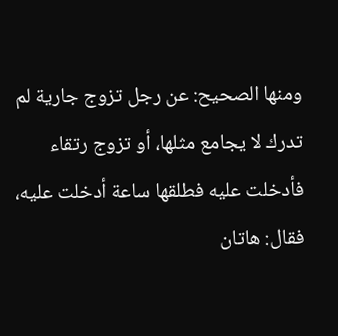ومنها الصحيح: عن رجل تزوج جارية لم تدرك لا يجامع مثلها، أو تزوج رتقاء فأدخلت عليه فطلقها ساعة أدخلت عليه، فقال: هاتان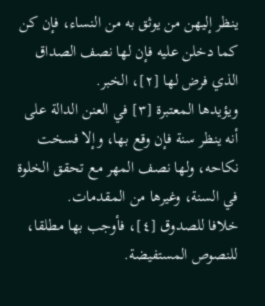ينظر إليهن من يوثق به من النساء، فإن كن كما دخلن عليه فإن لها نصف الصداق الذي فرض لها [٢]، الخبر.
ويؤيدها المعتبرة [٣] في العنن الدالة على أنه ينظر سنة فإن وقع بها، وإلا فسخت نكاحه، ولها نصف المهر مع تحقق الخلوة في السنة، وغيرها من المقدمات.
خلافا للصدوق [٤]، فأوجب بها مطلقا، للنصوص المستفيضة.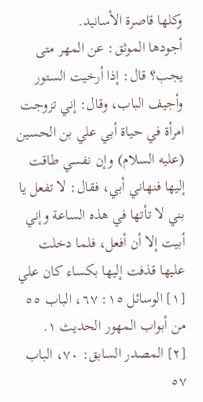وكلها قاصرة الأسانيد.
أجودها الموثق: عن المهر متى يجب؟ قال: إذا أرخيت الستور وأجيف الباب، وقال: إني تزوجت امرأة في حياة أبي علي بن الحسين (عليه السلام) وإن نفسي طاقت إليها فنهاني أبي، فقال: لا تفعل يا بني لا تأتها في هذه الساعة وإني أبيت إلا أن أفعل، فلما دخلت عليها قذفت إليها بكساء كان علي
[١] الوسائل ١٥: ٦٧، الباب ٥٥ من أبواب المهور الحديث ١.
[٢] المصدر السابق: ٧٠، الباب ٥٧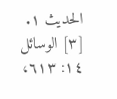الحديث ١.
[٣] الوسائل ١٤: ٦١٣،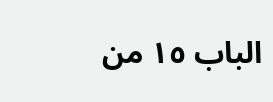الباب ١٥ من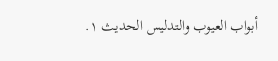أبواب العيوب والتدليس الحديث ١.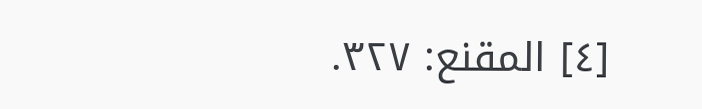[٤] المقنع: ٣٢٧.